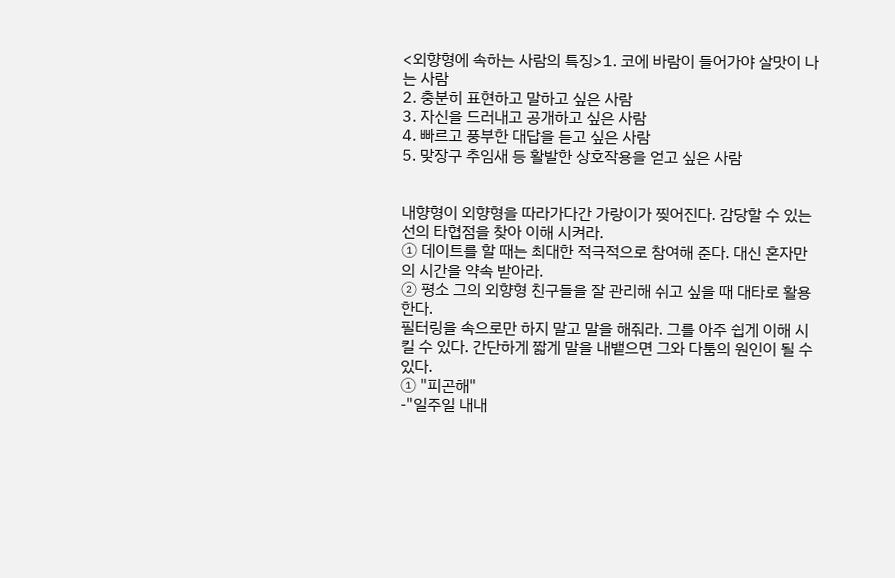<외향형에 속하는 사람의 특징>1. 코에 바람이 들어가야 살맛이 나는 사람
2. 충분히 표현하고 말하고 싶은 사람
3. 자신을 드러내고 공개하고 싶은 사람
4. 빠르고 풍부한 대답을 듣고 싶은 사람
5. 맞장구 추임새 등 활발한 상호작용을 얻고 싶은 사람


내향형이 외향형을 따라가다간 가랑이가 찢어진다. 감당할 수 있는 선의 타협점을 찾아 이해 시켜라.
① 데이트를 할 때는 최대한 적극적으로 참여해 준다. 대신 혼자만의 시간을 약속 받아라.
② 평소 그의 외향형 친구들을 잘 관리해 쉬고 싶을 때 대타로 활용한다.
필터링을 속으로만 하지 말고 말을 해줘라. 그를 아주 쉽게 이해 시킬 수 있다. 간단하게 짧게 말을 내뱉으면 그와 다툼의 원인이 될 수 있다.
① "피곤해"
-"일주일 내내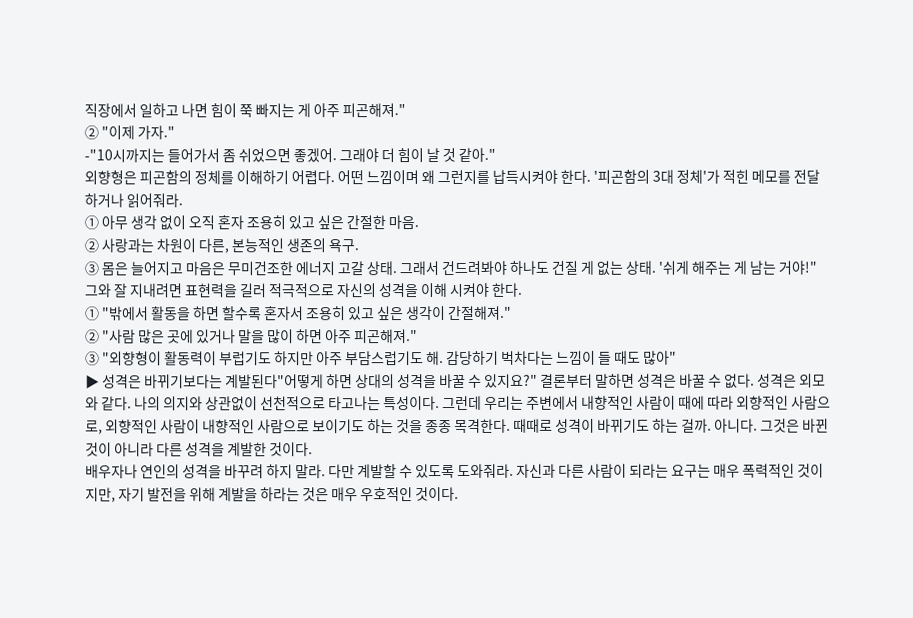직장에서 일하고 나면 힘이 쭉 빠지는 게 아주 피곤해져."
② "이제 가자."
-"10시까지는 들어가서 좀 쉬었으면 좋겠어. 그래야 더 힘이 날 것 같아."
외향형은 피곤함의 정체를 이해하기 어렵다. 어떤 느낌이며 왜 그런지를 납득시켜야 한다. '피곤함의 3대 정체'가 적힌 메모를 전달하거나 읽어줘라.
① 아무 생각 없이 오직 혼자 조용히 있고 싶은 간절한 마음.
② 사랑과는 차원이 다른, 본능적인 생존의 욕구.
③ 몸은 늘어지고 마음은 무미건조한 에너지 고갈 상태. 그래서 건드려봐야 하나도 건질 게 없는 상태. '쉬게 해주는 게 남는 거야!"
그와 잘 지내려면 표현력을 길러 적극적으로 자신의 성격을 이해 시켜야 한다.
① "밖에서 활동을 하면 할수록 혼자서 조용히 있고 싶은 생각이 간절해져."
② "사람 많은 곳에 있거나 말을 많이 하면 아주 피곤해져."
③ "외향형이 활동력이 부럽기도 하지만 아주 부담스럽기도 해. 감당하기 벅차다는 느낌이 들 때도 많아"
▶ 성격은 바뀌기보다는 계발된다"어떻게 하면 상대의 성격을 바꿀 수 있지요?" 결론부터 말하면 성격은 바꿀 수 없다. 성격은 외모와 같다. 나의 의지와 상관없이 선천적으로 타고나는 특성이다. 그런데 우리는 주변에서 내향적인 사람이 때에 따라 외향적인 사람으로, 외향적인 사람이 내향적인 사람으로 보이기도 하는 것을 종종 목격한다. 때때로 성격이 바뀌기도 하는 걸까. 아니다. 그것은 바뀐 것이 아니라 다른 성격을 계발한 것이다.
배우자나 연인의 성격을 바꾸려 하지 말라. 다만 계발할 수 있도록 도와줘라. 자신과 다른 사람이 되라는 요구는 매우 폭력적인 것이지만, 자기 발전을 위해 계발을 하라는 것은 매우 우호적인 것이다.